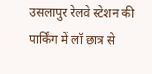उसलापुर रेलवे स्टेशन की पार्किंग में लॉ छात्र से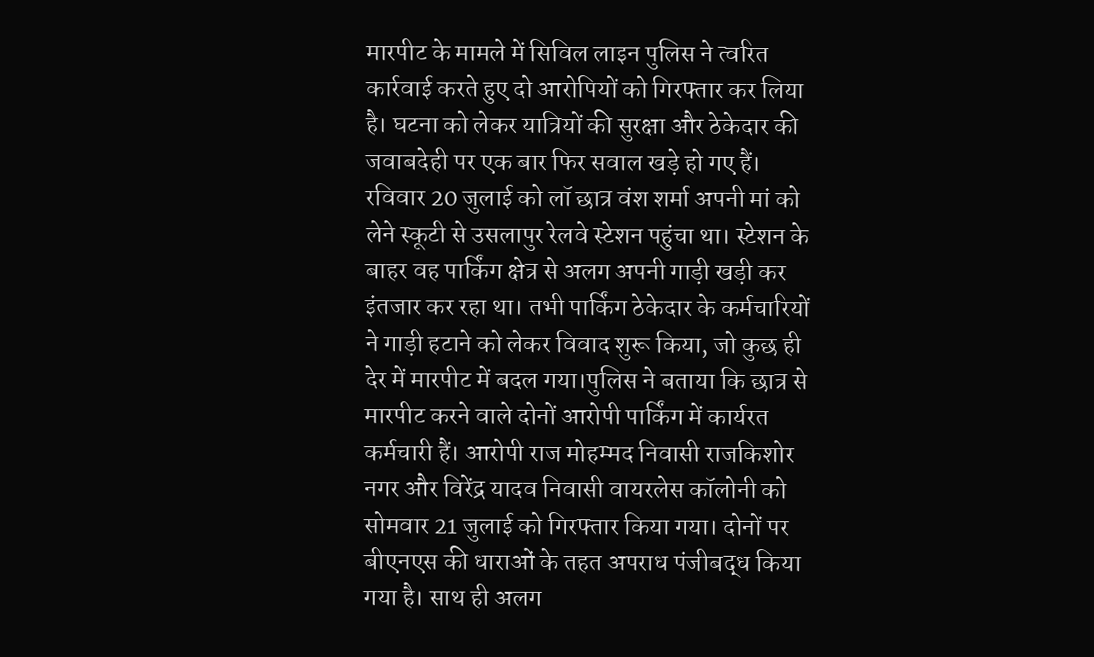मारपीट के मामले में सिविल लाइन पुलिस ने त्वरित कार्रवाई करते हुए दो आरोपियों को गिरफ्तार कर लिया है। घटना को लेकर यात्रियों की सुरक्षा और ठेकेदार की जवाबदेही पर एक बार फिर सवाल खड़े हो गए हैं। रविवार 20 जुलाई को लॉ छात्र वंश शर्मा अपनी मां को लेने स्कूटी से उसलापुर रेलवे स्टेशन पहुंचा था। स्टेशन के बाहर वह पार्किंग क्षेत्र से अलग अपनी गाड़ी खड़ी कर इंतजार कर रहा था। तभी पार्किंग ठेकेदार के कर्मचारियों ने गाड़ी हटाने को लेकर विवाद शुरू किया, जो कुछ ही देर में मारपीट में बदल गया।पुलिस ने बताया कि छात्र से मारपीट करने वाले दोनों आरोपी पार्किंग में कार्यरत कर्मचारी हैं। आरोपी राज मोहम्मद निवासी राजकिशोर नगर और विरेंद्र यादव निवासी वायरलेस कॉलोनी को सोमवार 21 जुलाई को गिरफ्तार किया गया। दोनों पर बीएनएस की धाराओं के तहत अपराध पंजीबद्ध किया गया है। साथ ही अलग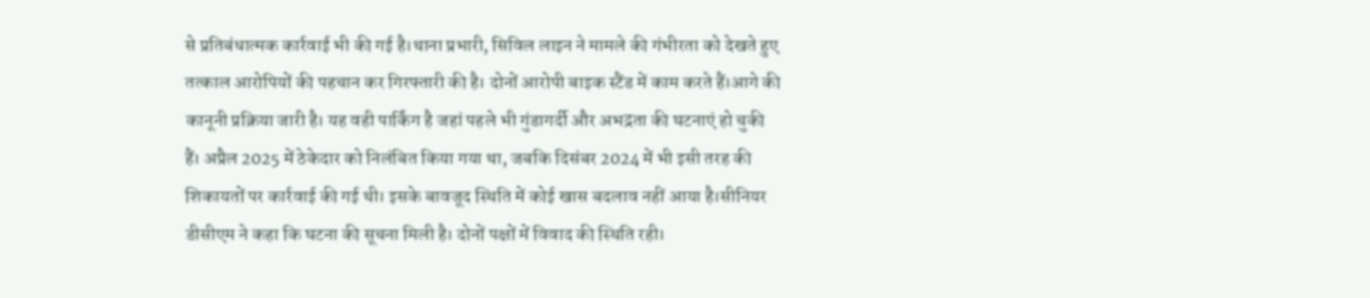से प्रतिबंधात्मक कार्रवाई भी की गई है।थाना प्रभारी, सिविल लाइन ने मामले की गंभीरता को देखते हुए तत्काल आरोपियों की पहचान कर गिरफ्तारी की है। दोनों आरोपी बाइक स्टैंड में काम करते हैं।आगे की कानूनी प्रक्रिया जारी है। यह वही पार्किंग है जहां पहले भी गुंडागर्दी और अभद्रता की घटनाएं हो चुकी हैं। अप्रैल 2025 में ठेकेदार को निलंबित किया गया था, जबकि दिसंबर 2024 में भी इसी तरह की शिकायतों पर कार्रवाई की गई थी। इसके बावजूद स्थिति में कोई खास बदलाव नहीं आया है।सीनियर डीसीएम ने कहा कि घटना की सूचना मिली है। दोनों पक्षों में विवाद की स्थिति रही।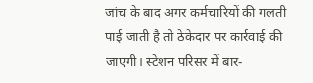जांच के बाद अगर कर्मचारियों की गलती पाई जाती है तो ठेकेदार पर कार्रवाई की जाएगी। स्टेशन परिसर में बार-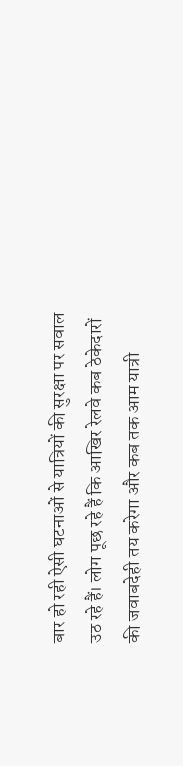बार हो रही ऐसी घटनाओं से यात्रियों की सुरक्षा पर सवाल उठ रहे हैं। लोग पूछ रहे हैं कि आखिर रेलवे कब ठेकेदारों की जवाबदेही तय करेगा और कब तक आम यात्री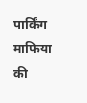पार्किंग माफिया की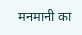मनमानी का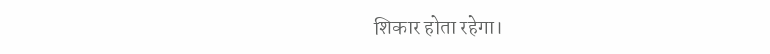शिकार होता रहेगा।